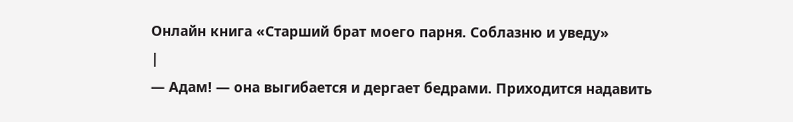Онлайн книга «Старший брат моего парня. Соблазню и уведу»
|
— Адам! — она выгибается и дергает бедрами. Приходится надавить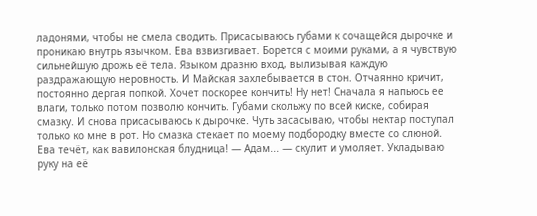ладонями, чтобы не смела сводить. Присасываюсь губами к сочащейся дырочке и проникаю внутрь язычком. Ева взвизгивает. Борется с моими руками, а я чувствую сильнейшую дрожь её тела. Языком дразню вход, вылизывая каждую раздражающую неровность. И Майская захлебывается в стон. Отчаянно кричит, постоянно дергая попкой. Хочет поскорее кончить! Ну нет! Сначала я напьюсь ее влаги, только потом позволю кончить. Губами скольжу по всей киске, собирая смазку. И снова присасываюсь к дырочке. Чуть засасываю, чтобы нектар поступал только ко мне в рот. Но смазка стекает по моему подбородку вместе со слюной. Ева течёт, как вавилонская блудница! — Адам... — скулит и умоляет. Укладываю руку на её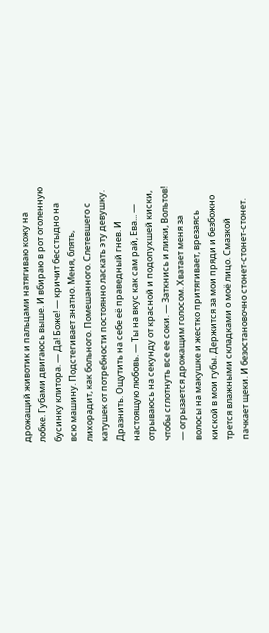дрожащий животик и пальцами натягиваю кожу на лобке. Губами двигаюсь выше. И вбираю в рот оголенную бусинку клитора. — Да! Боже! — кричит бесстыдно на всю машину. Подстегивает знатно. Меня, блять, лихорадит, как больного. Помешанного. Слетевшего с катушек от потребности постоянно ласкать эту девушку. Дразнить. Ощутить на себе её праведный гнев. И настоящую любовь. — Ты на вкус как сам рай, Ева... — отрываюсь на секунду от красной и подопухшей киски, чтобы сглотнуть все ее соки. — Заткнись и лижи, Вольтов! — огрызается дрожащим голосом. Хватает меня за волосы на макушке и жестко притягивает, врезаясь киской в мои губы. Держится за мои пряди и безбожно трется влажными складками о моё лицо. Смазкой пачкает щеки. И безостановочно стонет-стонет-стонет.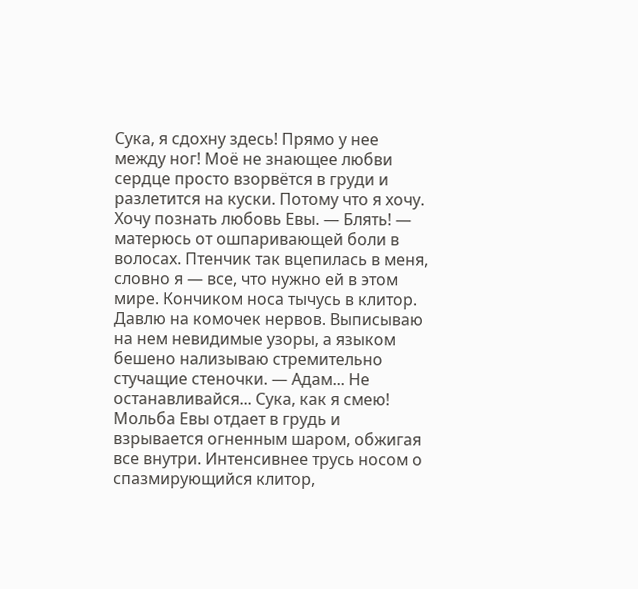Сука, я сдохну здесь! Прямо у нее между ног! Моё не знающее любви сердце просто взорвётся в груди и разлетится на куски. Потому что я хочу. Хочу познать любовь Евы. — Блять! — матерюсь от ошпаривающей боли в волосах. Птенчик так вцепилась в меня, словно я — все, что нужно ей в этом мире. Кончиком носа тычусь в клитор. Давлю на комочек нервов. Выписываю на нем невидимые узоры, а языком бешено нализываю стремительно стучащие стеночки. — Адам... Не останавливайся... Сука, как я смею! Мольба Евы отдает в грудь и взрывается огненным шаром, обжигая все внутри. Интенсивнее трусь носом о спазмирующийся клитор,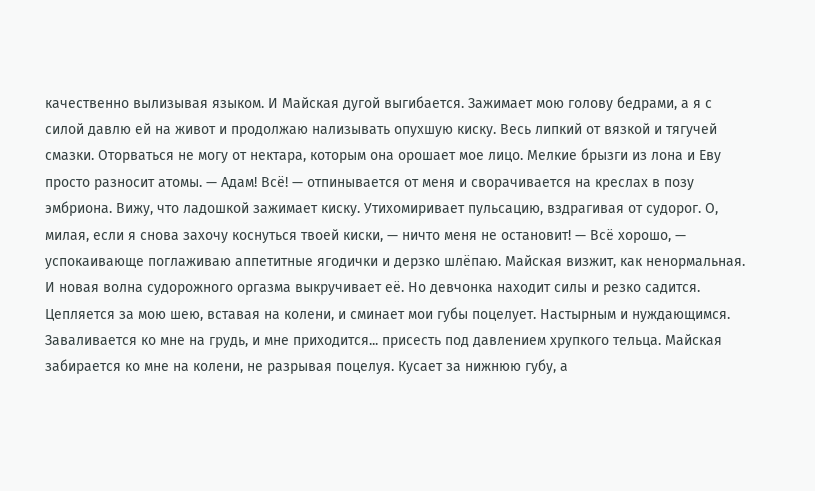качественно вылизывая языком. И Майская дугой выгибается. Зажимает мою голову бедрами, а я с силой давлю ей на живот и продолжаю нализывать опухшую киску. Весь липкий от вязкой и тягучей смазки. Оторваться не могу от нектара, которым она орошает мое лицо. Мелкие брызги из лона и Еву просто разносит атомы. — Адам! Всё! — отпинывается от меня и сворачивается на креслах в позу эмбриона. Вижу, что ладошкой зажимает киску. Утихомиривает пульсацию, вздрагивая от судорог. О, милая, если я снова захочу коснуться твоей киски, — ничто меня не остановит! — Всё хорошо, — успокаивающе поглаживаю аппетитные ягодички и дерзко шлёпаю. Майская визжит, как ненормальная. И новая волна судорожного оргазма выкручивает её. Но девчонка находит силы и резко садится. Цепляется за мою шею, вставая на колени, и сминает мои губы поцелует. Настырным и нуждающимся. Заваливается ко мне на грудь, и мне приходится... присесть под давлением хрупкого тельца. Майская забирается ко мне на колени, не разрывая поцелуя. Кусает за нижнюю губу, а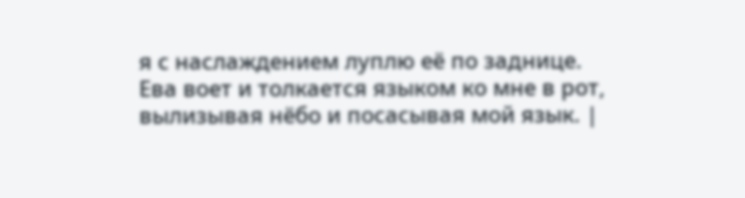я с наслаждением луплю её по заднице. Ева воет и толкается языком ко мне в рот, вылизывая нёбо и посасывая мой язык. |